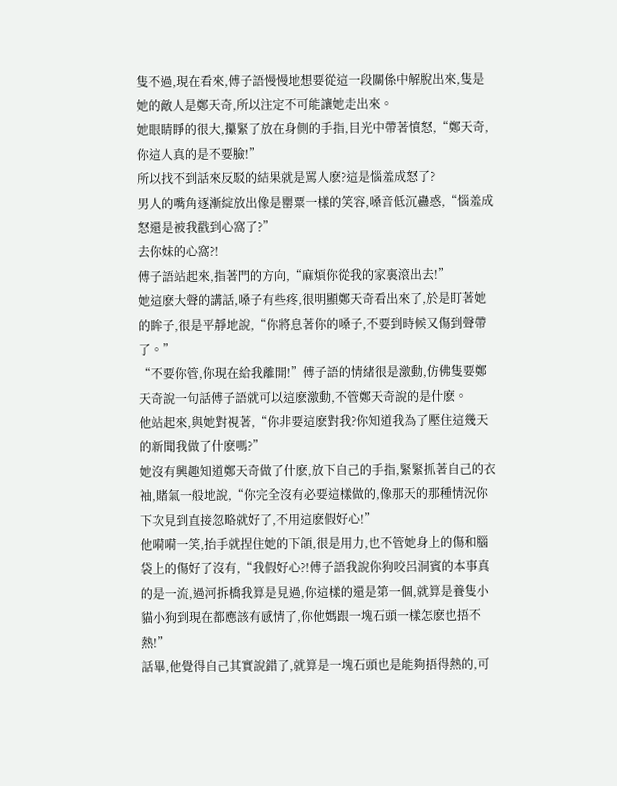隻不過,現在看來,傅子語慢慢地想要從這一段關係中解脫出來,隻是她的敵人是鄭天奇,所以注定不可能讓她走出來。
她眼睛睜的很大,攥緊了放在身側的手指,目光中帶著憤怒,“鄭天奇,你這人真的是不要臉!”
所以找不到話來反駁的結果就是罵人麽?這是惱羞成怒了?
男人的嘴角逐漸綻放出像是罌粟一樣的笑容,嗓音低沉蠱惑,“惱羞成怒還是被我戳到心窩了?”
去你妹的心窩?!
傅子語站起來,指著門的方向,“麻煩你從我的家裏滾出去!”
她這麽大聲的講話,嗓子有些疼,很明顯鄭天奇看出來了,於是盯著她的眸子,很是平靜地說,“你將息著你的嗓子,不要到時候又傷到聲帶了。”
“不要你管,你現在給我離開!”傅子語的情緒很是激動,仿佛隻要鄭天奇說一句話傅子語就可以這麽激動,不管鄭天奇說的是什麽。
他站起來,與她對視著,“你非要這麽對我?你知道我為了壓住這幾天的新聞我做了什麽嗎?”
她沒有興趣知道鄭天奇做了什麽,放下自己的手指,緊緊抓著自己的衣袖,賭氣一般地說,“你完全沒有必要這樣做的,像那天的那種情況你下次見到直接忽略就好了,不用這麽假好心!”
他嗬嗬一笑,抬手就捏住她的下頜,很是用力,也不管她身上的傷和腦袋上的傷好了沒有,“我假好心?!傅子語我說你狗咬呂洞賓的本事真的是一流,過河拆橋我算是見過,你這樣的還是第一個,就算是養隻小貓小狗到現在都應該有感情了,你他媽跟一塊石頭一樣怎麽也捂不熱!”
話畢,他覺得自己其實說錯了,就算是一塊石頭也是能夠捂得熱的,可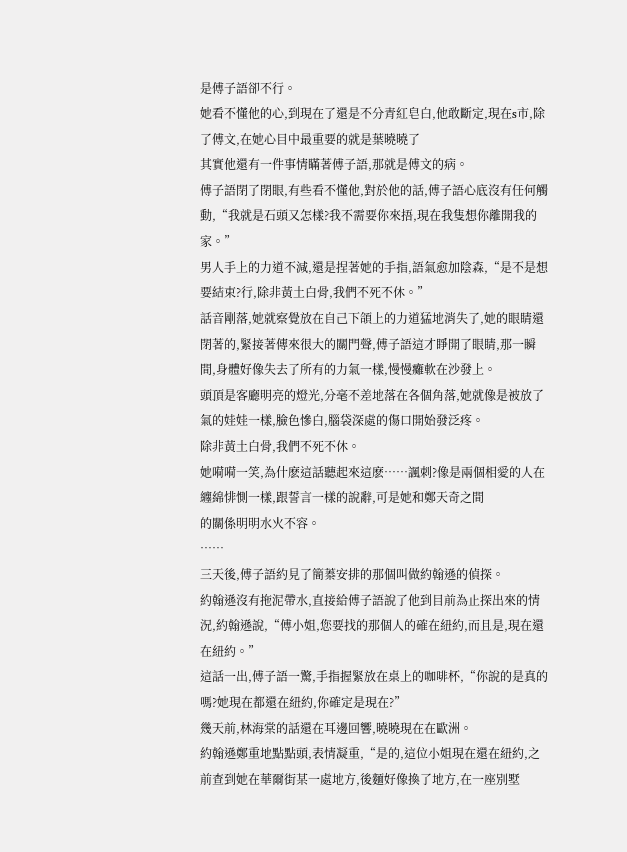是傅子語卻不行。
她看不懂他的心,到現在了還是不分青紅皂白,他敢斷定,現在s市,除了傅文,在她心目中最重要的就是葉曉曉了
其實他還有一件事情瞞著傅子語,那就是傅文的病。
傅子語閉了閉眼,有些看不懂他,對於他的話,傅子語心底沒有任何觸動,“我就是石頭又怎樣?我不需要你來捂,現在我隻想你離開我的家。”
男人手上的力道不減,還是捏著她的手指,語氣愈加陰森,“是不是想要結束?行,除非黃土白骨,我們不死不休。”
話音剛落,她就察覺放在自己下頜上的力道猛地消失了,她的眼睛還閉著的,緊接著傳來很大的關門聲,傅子語這才睜開了眼睛,那一瞬間,身體好像失去了所有的力氣一樣,慢慢癱軟在沙發上。
頭頂是客廳明亮的燈光,分毫不差地落在各個角落,她就像是被放了氣的娃娃一樣,臉色慘白,腦袋深處的傷口開始發泛疼。
除非黃土白骨,我們不死不休。
她嗬嗬一笑,為什麽這話聽起來這麽……諷刺?像是兩個相愛的人在纏綿悱惻一樣,跟誓言一樣的說辭,可是她和鄭天奇之間
的關係明明水火不容。
……
三天後,傅子語約見了簡蓁安排的那個叫做約翰遜的偵探。
約翰遜沒有拖泥帶水,直接給傅子語說了他到目前為止探出來的情況,約翰遜說,“傅小姐,您要找的那個人的確在紐約,而且是,現在還在紐約。”
這話一出,傅子語一驚,手指握緊放在桌上的咖啡杯,“你說的是真的嗎?她現在都還在紐約,你確定是現在?”
幾天前,林海棠的話還在耳邊回響,曉曉現在在歐洲。
約翰遜鄭重地點點頭,表情凝重,“是的,這位小姐現在還在紐約,之前查到她在華爾街某一處地方,後麵好像換了地方,在一座別墅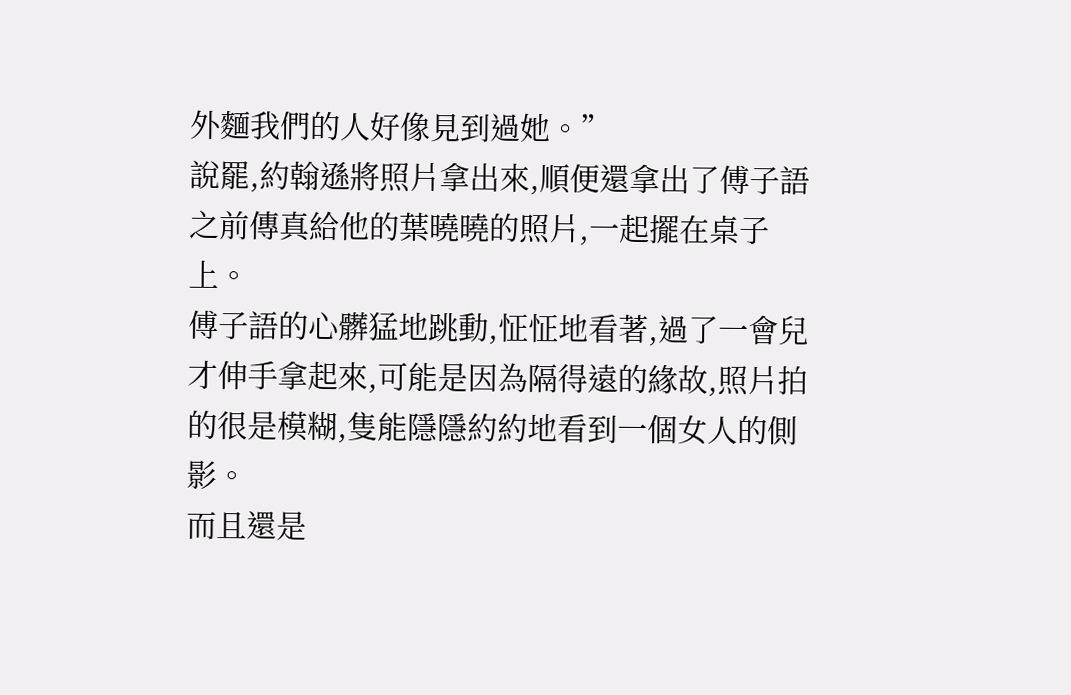外麵我們的人好像見到過她。”
說罷,約翰遜將照片拿出來,順便還拿出了傅子語之前傳真給他的葉曉曉的照片,一起擺在桌子上。
傅子語的心髒猛地跳動,怔怔地看著,過了一會兒才伸手拿起來,可能是因為隔得遠的緣故,照片拍的很是模糊,隻能隱隱約約地看到一個女人的側影。
而且還是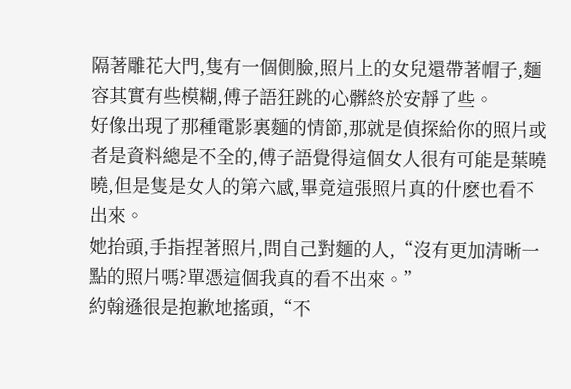隔著雕花大門,隻有一個側臉,照片上的女兒還帶著帽子,麵容其實有些模糊,傅子語狂跳的心髒終於安靜了些。
好像出現了那種電影裏麵的情節,那就是偵探給你的照片或者是資料總是不全的,傅子語覺得這個女人很有可能是葉曉曉,但是隻是女人的第六感,畢竟這張照片真的什麽也看不出來。
她抬頭,手指捏著照片,問自己對麵的人,“沒有更加清晰一點的照片嗎?單憑這個我真的看不出來。”
約翰遜很是抱歉地搖頭,“不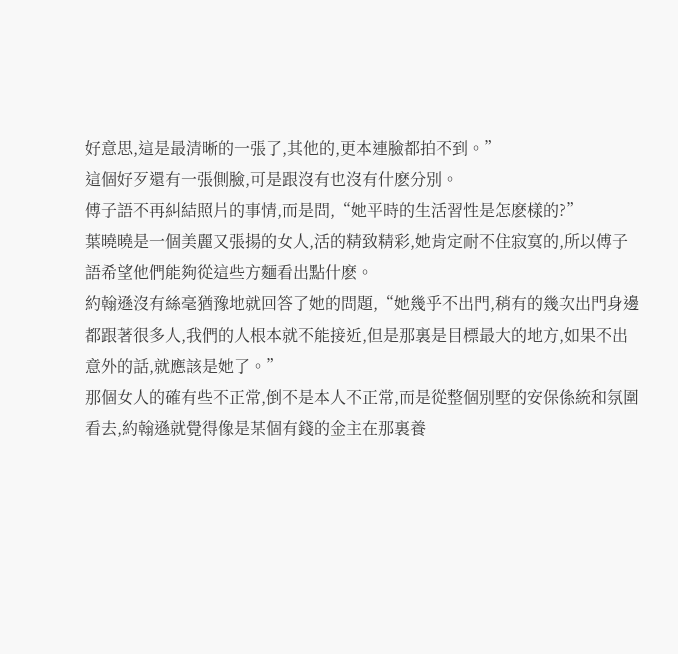好意思,這是最清晰的一張了,其他的,更本連臉都拍不到。”
這個好歹還有一張側臉,可是跟沒有也沒有什麽分別。
傅子語不再糾結照片的事情,而是問,“她平時的生活習性是怎麽樣的?”
葉曉曉是一個美麗又張揚的女人,活的精致精彩,她肯定耐不住寂寞的,所以傅子語希望他們能夠從這些方麵看出點什麽。
約翰遜沒有絲毫猶豫地就回答了她的問題,“她幾乎不出門,稍有的幾次出門身邊都跟著很多人,我們的人根本就不能接近,但是那裏是目標最大的地方,如果不出意外的話,就應該是她了。”
那個女人的確有些不正常,倒不是本人不正常,而是從整個別墅的安保係統和氛圍看去,約翰遜就覺得像是某個有錢的金主在那裏養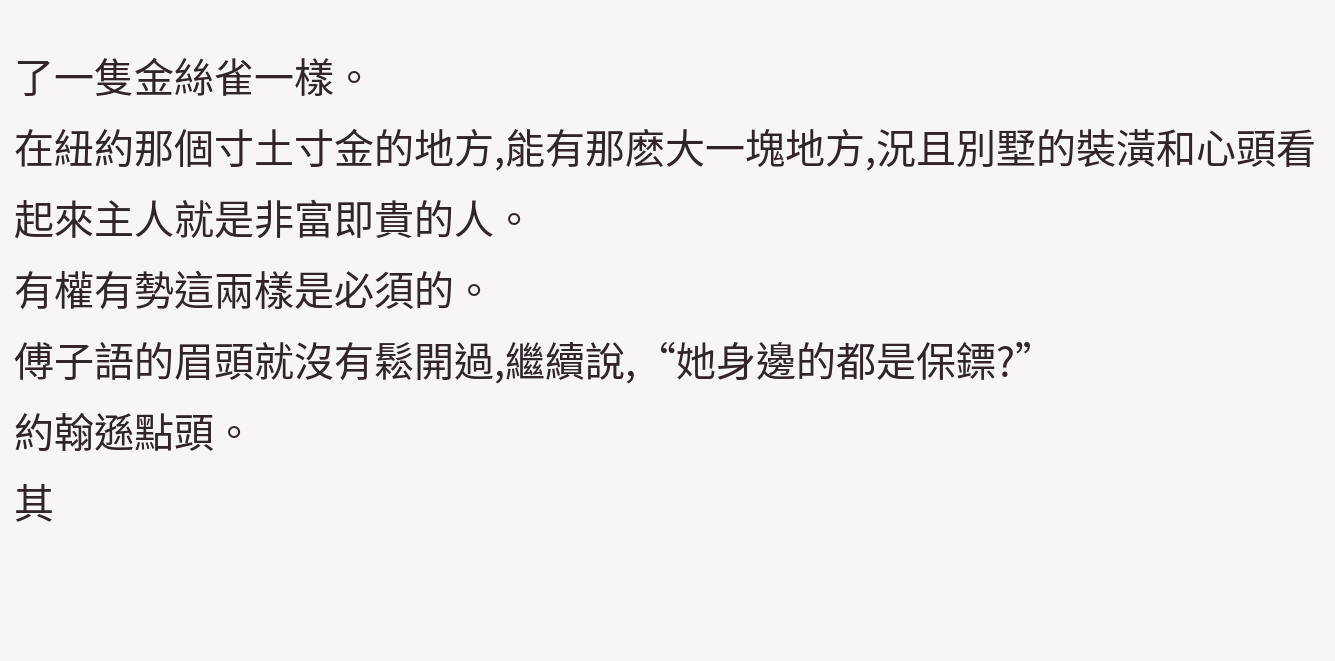了一隻金絲雀一樣。
在紐約那個寸土寸金的地方,能有那麽大一塊地方,況且別墅的裝潢和心頭看起來主人就是非富即貴的人。
有權有勢這兩樣是必須的。
傅子語的眉頭就沒有鬆開過,繼續說,“她身邊的都是保鏢?”
約翰遜點頭。
其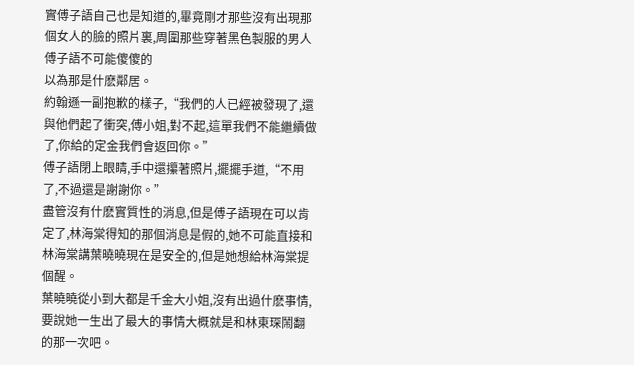實傅子語自己也是知道的,畢竟剛才那些沒有出現那個女人的臉的照片裏,周圍那些穿著黑色製服的男人傅子語不可能傻傻的
以為那是什麽鄰居。
約翰遜一副抱歉的樣子,“我們的人已經被發現了,還與他們起了衝突,傅小姐,對不起,這單我們不能繼續做了,你給的定金我們會返回你。”
傅子語閉上眼睛,手中還攥著照片,擺擺手道,“不用了,不過還是謝謝你。”
盡管沒有什麽實質性的消息,但是傅子語現在可以肯定了,林海棠得知的那個消息是假的,她不可能直接和林海棠講葉曉曉現在是安全的,但是她想給林海棠提個醒。
葉曉曉從小到大都是千金大小姐,沒有出過什麽事情,要說她一生出了最大的事情大概就是和林東琛鬧翻的那一次吧。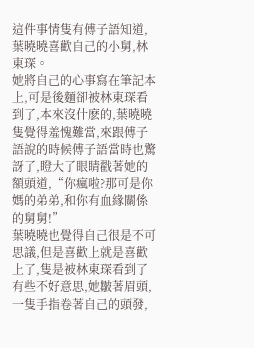這件事情隻有傅子語知道,葉曉曉喜歡自己的小舅,林東琛。
她將自己的心事寫在筆記本上,可是後麵卻被林東琛看到了,本來沒什麽的,葉曉曉隻覺得羞愧難當,來跟傅子語說的時候傅子語當時也驚訝了,瞪大了眼睛戳著她的額頭道,“你瘋啦?那可是你媽的弟弟,和你有血緣關係的舅舅!”
葉曉曉也覺得自己很是不可思議,但是喜歡上就是喜歡上了,隻是被林東琛看到了有些不好意思,她皺著眉頭,一隻手指卷著自己的頭發,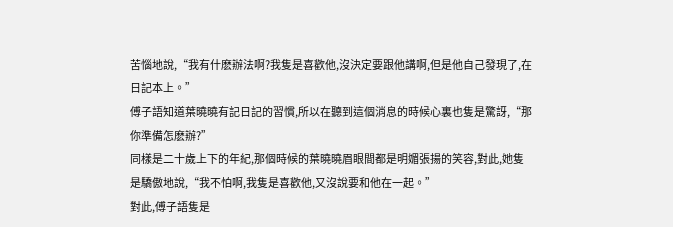苦惱地說,“我有什麽辦法啊?我隻是喜歡他,沒決定要跟他講啊,但是他自己發現了,在日記本上。”
傅子語知道葉曉曉有記日記的習慣,所以在聽到這個消息的時候心裏也隻是驚訝,“那你準備怎麽辦?”
同樣是二十歲上下的年紀,那個時候的葉曉曉眉眼間都是明媚張揚的笑容,對此,她隻是驕傲地說,“我不怕啊,我隻是喜歡他,又沒說要和他在一起。”
對此,傅子語隻是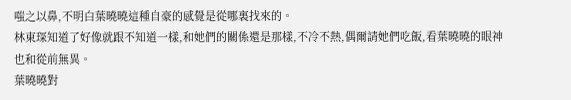嗤之以鼻,不明白葉曉曉這種自豪的感覺是從哪裏找來的。
林東琛知道了好像就跟不知道一樣,和她們的關係還是那樣,不冷不熱,偶爾請她們吃飯,看葉曉曉的眼神也和從前無異。
葉曉曉對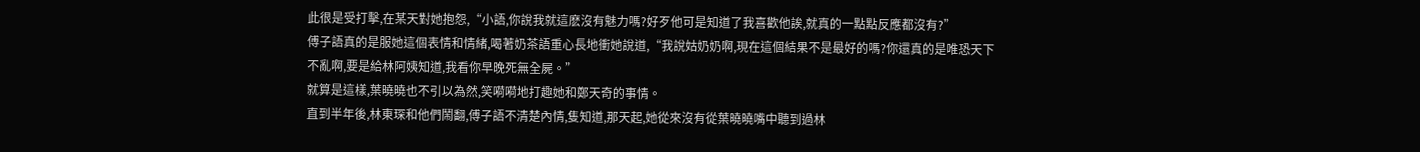此很是受打擊,在某天對她抱怨,“小語,你說我就這麽沒有魅力嗎?好歹他可是知道了我喜歡他誒,就真的一點點反應都沒有?”
傅子語真的是服她這個表情和情緒,喝著奶茶語重心長地衝她說道,“我說姑奶奶啊,現在這個結果不是最好的嗎?你還真的是唯恐天下不亂啊,要是給林阿姨知道,我看你早晚死無全屍。”
就算是這樣,葉曉曉也不引以為然,笑嗬嗬地打趣她和鄭天奇的事情。
直到半年後,林東琛和他們鬧翻,傅子語不清楚內情,隻知道,那天起,她從來沒有從葉曉曉嘴中聽到過林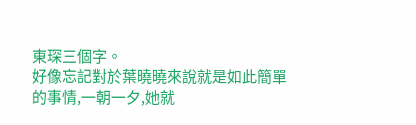東琛三個字。
好像忘記對於葉曉曉來說就是如此簡單的事情,一朝一夕,她就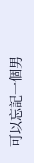可以忘記一個男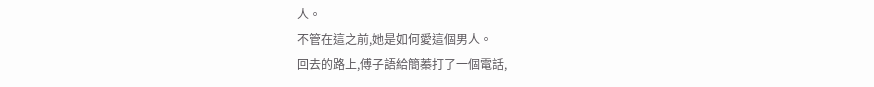人。
不管在這之前,她是如何愛這個男人。
回去的路上,傅子語給簡蓁打了一個電話,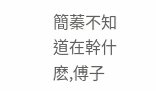簡蓁不知道在幹什麽,傅子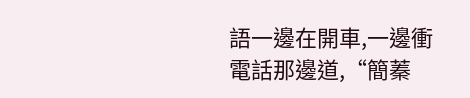語一邊在開車,一邊衝電話那邊道,“簡蓁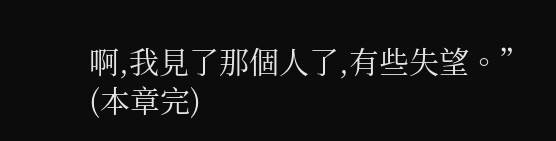啊,我見了那個人了,有些失望。”
(本章完)